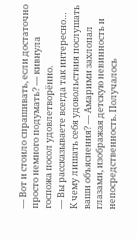— Вот и стоило спрашивать, если достаточно просто немного подумать? — кивнула госпожа посол удовлетворённо.
— Вы рассказываете всегда так интересно… К чему лишать себя удовольствия послушать ваши объяснения? — Амарими захлопал глазами, изображая детскую невинность и непосредственность. Получалось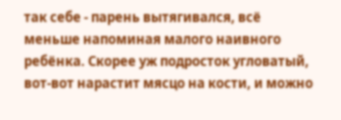так себе - парень вытягивался, всё меньше напоминая малого наивного ребёнка. Скорее уж подросток угловатый, вот-вот нарастит мясцо на кости, и можно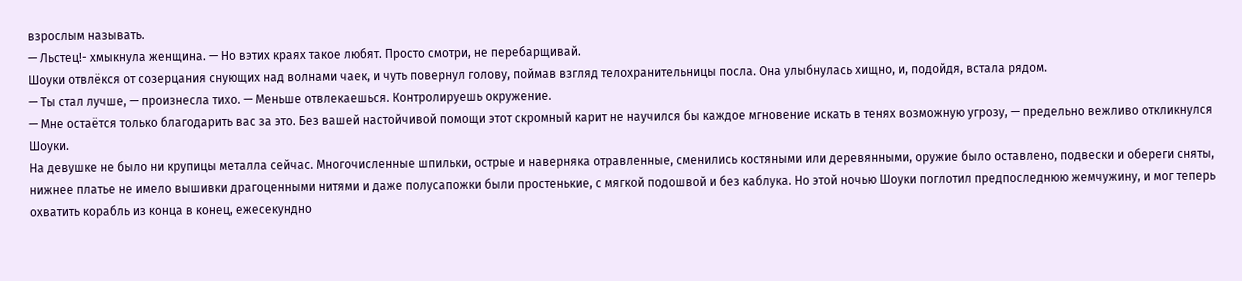взрослым называть.
— Льстец!- хмыкнула женщина. — Но вэтих краях такое любят. Просто смотри, не перебарщивай.
Шоуки отвлёкся от созерцания снующих над волнами чаек, и чуть повернул голову, поймав взгляд телохранительницы посла. Она улыбнулась хищно, и, подойдя, встала рядом.
— Ты стал лучше, — произнесла тихо. — Меньше отвлекаешься. Контролируешь окружение.
— Мне остаётся только благодарить вас за это. Без вашей настойчивой помощи этот скромный карит не научился бы каждое мгновение искать в тенях возможную угрозу, — предельно вежливо откликнулся Шоуки.
На девушке не было ни крупицы металла сейчас. Многочисленные шпильки, острые и наверняка отравленные, сменились костяными или деревянными, оружие было оставлено, подвески и обереги сняты, нижнее платье не имело вышивки драгоценными нитями и даже полусапожки были простенькие, с мягкой подошвой и без каблука. Но этой ночью Шоуки поглотил предпоследнюю жемчужину, и мог теперь охватить корабль из конца в конец, ежесекундно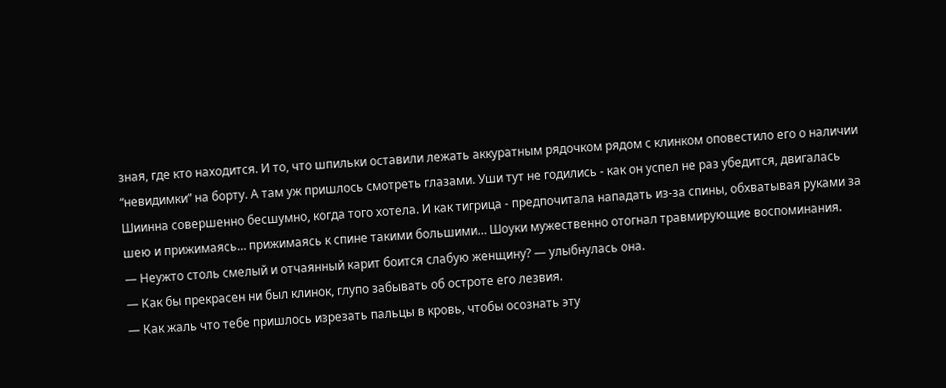зная, где кто находится. И то, что шпильки оставили лежать аккуратным рядочком рядом с клинком оповестило его о наличии “невидимки” на борту. А там уж пришлось смотреть глазами. Уши тут не годились - как он успел не раз убедится, двигалась Шиинна совершенно бесшумно, когда того хотела. И как тигрица - предпочитала нападать из-за спины, обхватывая руками за шею и прижимаясь… прижимаясь к спине такими большими… Шоуки мужественно отогнал травмирующие воспоминания.
— Неужто столь смелый и отчаянный карит боится слабую женщину? — улыбнулась она.
— Как бы прекрасен ни был клинок, глупо забывать об остроте его лезвия.
— Как жаль что тебе пришлось изрезать пальцы в кровь, чтобы осознать эту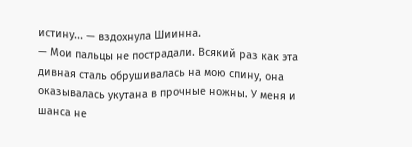истину... — вздохнула Шиинна.
— Мои пальцы не пострадали. Всякий раз как эта дивная сталь обрушивалась на мою спину, она оказывалась укутана в прочные ножны. У меня и шанса не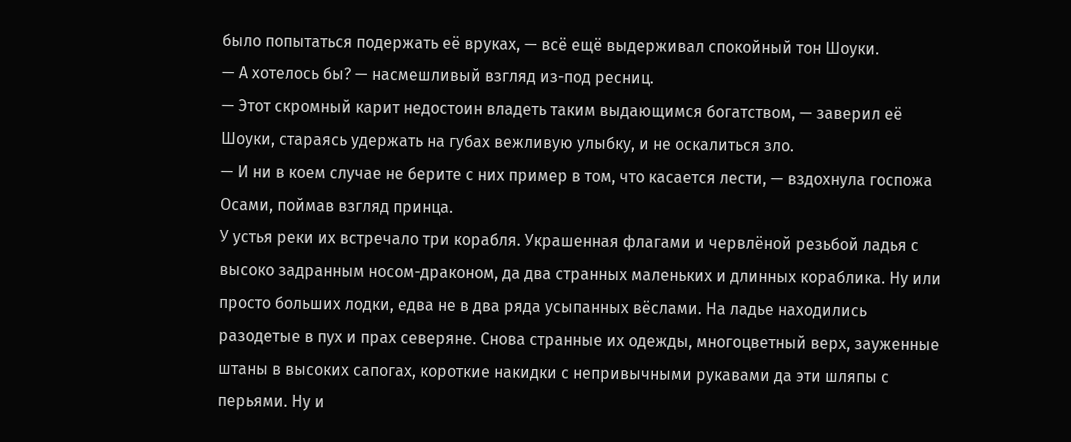было попытаться подержать её вруках, — всё ещё выдерживал спокойный тон Шоуки.
— А хотелось бы? — насмешливый взгляд из-под ресниц.
— Этот скромный карит недостоин владеть таким выдающимся богатством, — заверил её Шоуки, стараясь удержать на губах вежливую улыбку, и не оскалиться зло.
— И ни в коем случае не берите с них пример в том, что касается лести, — вздохнула госпожа Осами, поймав взгляд принца.
У устья реки их встречало три корабля. Украшенная флагами и червлёной резьбой ладья с высоко задранным носом-драконом, да два странных маленьких и длинных кораблика. Ну или просто больших лодки, едва не в два ряда усыпанных вёслами. На ладье находились разодетые в пух и прах северяне. Снова странные их одежды, многоцветный верх, зауженные штаны в высоких сапогах, короткие накидки с непривычными рукавами да эти шляпы с перьями. Ну и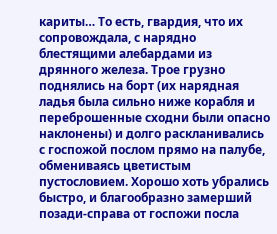кариты… То есть, гвардия, что их сопровождала, с нарядно блестящими алебардами из дрянного железа. Трое грузно поднялись на борт (их нарядная ладья была сильно ниже корабля и переброшенные сходни были опасно наклонены) и долго раскланивались с госпожой послом прямо на палубе, обмениваясь цветистым пустословием. Хорошо хоть убрались быстро, и благообразно замерший позади-справа от госпожи посла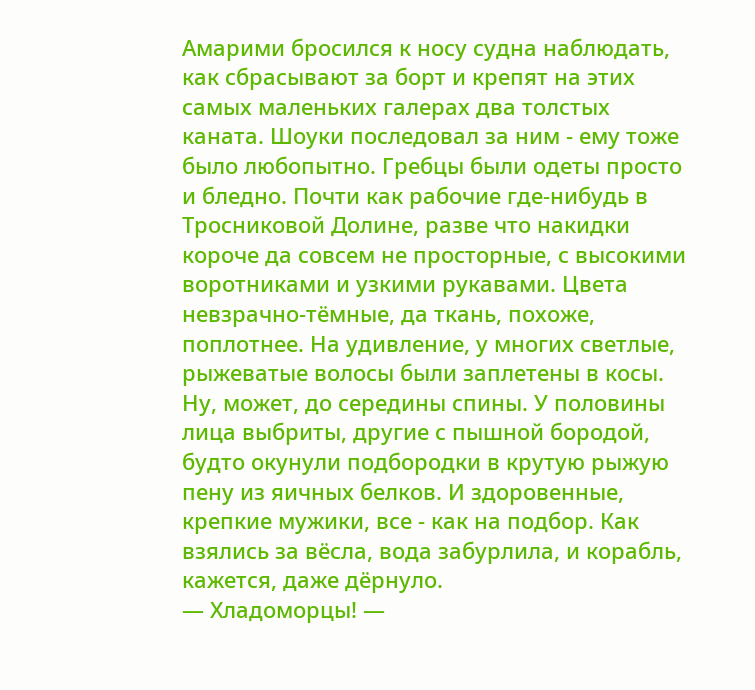Амарими бросился к носу судна наблюдать, как сбрасывают за борт и крепят на этих самых маленьких галерах два толстых каната. Шоуки последовал за ним - ему тоже было любопытно. Гребцы были одеты просто и бледно. Почти как рабочие где-нибудь в Тросниковой Долине, разве что накидки короче да совсем не просторные, с высокими воротниками и узкими рукавами. Цвета невзрачно-тёмные, да ткань, похоже, поплотнее. На удивление, у многих светлые, рыжеватые волосы были заплетены в косы. Ну, может, до середины спины. У половины лица выбриты, другие с пышной бородой, будто окунули подбородки в крутую рыжую пену из яичных белков. И здоровенные, крепкие мужики, все - как на подбор. Как взялись за вёсла, вода забурлила, и корабль, кажется, даже дёрнуло.
— Хладоморцы! —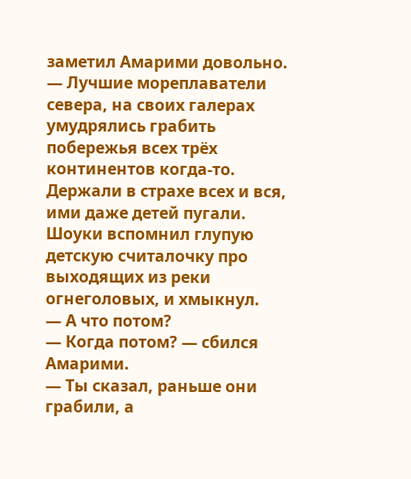заметил Амарими довольно. — Лучшие мореплаватели севера, на своих галерах умудрялись грабить побережья всех трёх континентов когда-то. Держали в страхе всех и вся, ими даже детей пугали.
Шоуки вспомнил глупую детскую считалочку про выходящих из реки огнеголовых, и хмыкнул.
— А что потом?
— Когда потом? — сбился Амарими.
— Ты сказал, раньше они грабили, а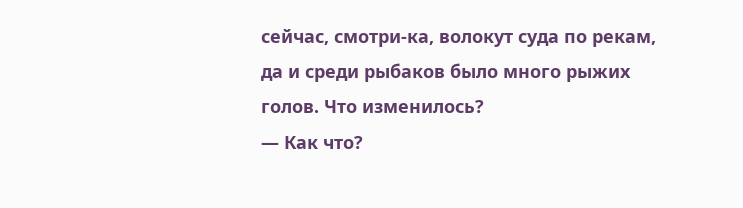сейчас, смотри-ка, волокут суда по рекам, да и среди рыбаков было много рыжих голов. Что изменилось?
— Как что?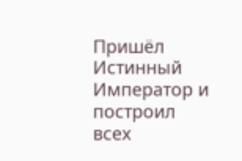Пришёл Истинный Император и построил всех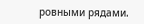ровными рядами.